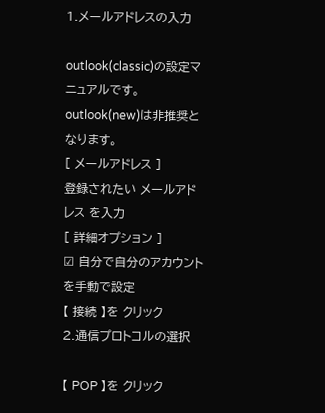1.メールアドレスの入力

outlook(classic)の設定マニュアルです。
outlook(new)は非推奨となります。
[ メールアドレス ]
登録されたい メールアドレス を入力
[ 詳細オプション ]
☑ 自分で自分のアカウントを手動で設定
【 接続 】を クリック
2.通信プロトコルの選択

【 POP 】を クリック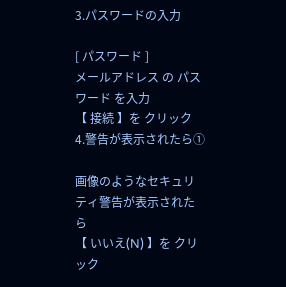3.パスワードの入力

[ パスワード ]
メールアドレス の パスワード を入力
【 接続 】を クリック
4.警告が表示されたら①

画像のようなセキュリティ警告が表示されたら
【 いいえ(N) 】を クリック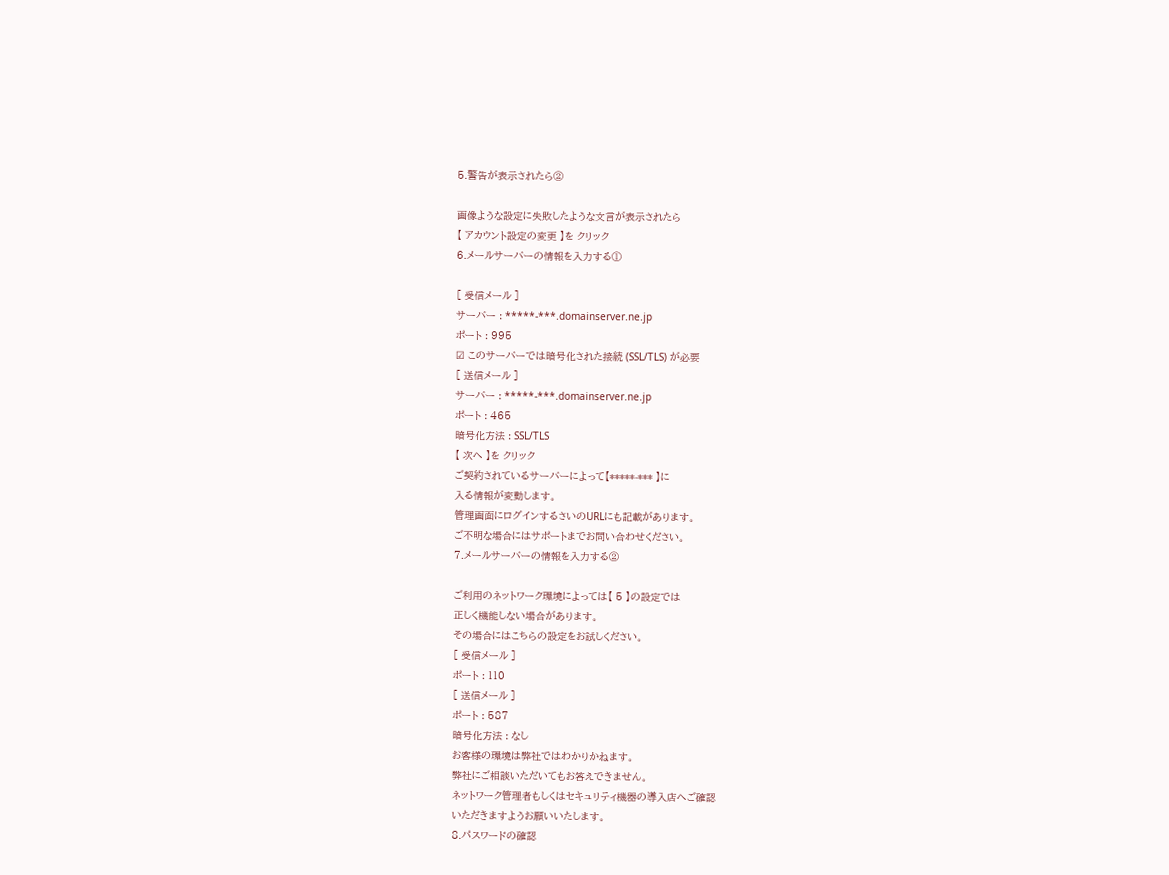5.警告が表示されたら②

画像ような設定に失敗したような文言が表示されたら
【 アカウント設定の変更 】を クリック
6.メールサーバーの情報を入力する①

[ 受信メール ]
サーバー : *****-***.domainserver.ne.jp
ポート : 995
☑ このサーバーでは暗号化された接続 (SSL/TLS) が必要
[ 送信メール ]
サーバー : *****-***.domainserver.ne.jp
ポート : 465
暗号化方法 : SSL/TLS
【 次へ 】を クリック
ご契約されているサーバーによって【*****-*** 】に
入る情報が変動します。
管理画面にログインするさいのURLにも記載があります。
ご不明な場合にはサポートまでお問い合わせください。
7.メールサーバーの情報を入力する②

ご利用のネットワーク環境によっては【 5 】の設定では
正しく機能しない場合があります。
その場合にはこちらの設定をお試しください。
[ 受信メール ]
ポート : 110
[ 送信メール ]
ポート : 587
暗号化方法 : なし
お客様の環境は弊社ではわかりかねます。
弊社にご相談いただいてもお答えできません。
ネットワーク管理者もしくはセキュリティ機器の導入店へご確認
いただきますようお願いいたします。
8.パスワードの確認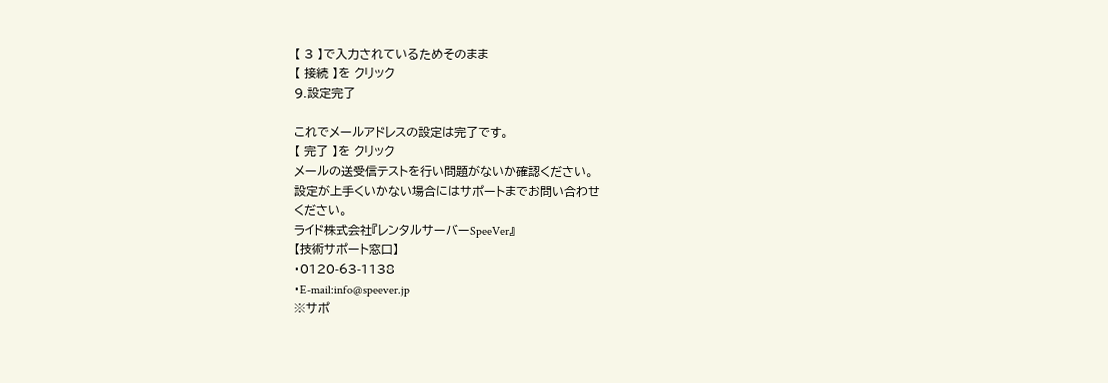【 3 】で入力されているためそのまま
【 接続 】を クリック
9.設定完了

これでメールアドレスの設定は完了です。
【 完了 】を クリック
メールの送受信テストを行い問題がないか確認ください。
設定が上手くいかない場合にはサポートまでお問い合わせ
ください。
ライド株式会社『レンタルサーバーSpeeVer』
【技術サポート窓口】
・0120-63-1138
・E-mail:info@speever.jp
※サポ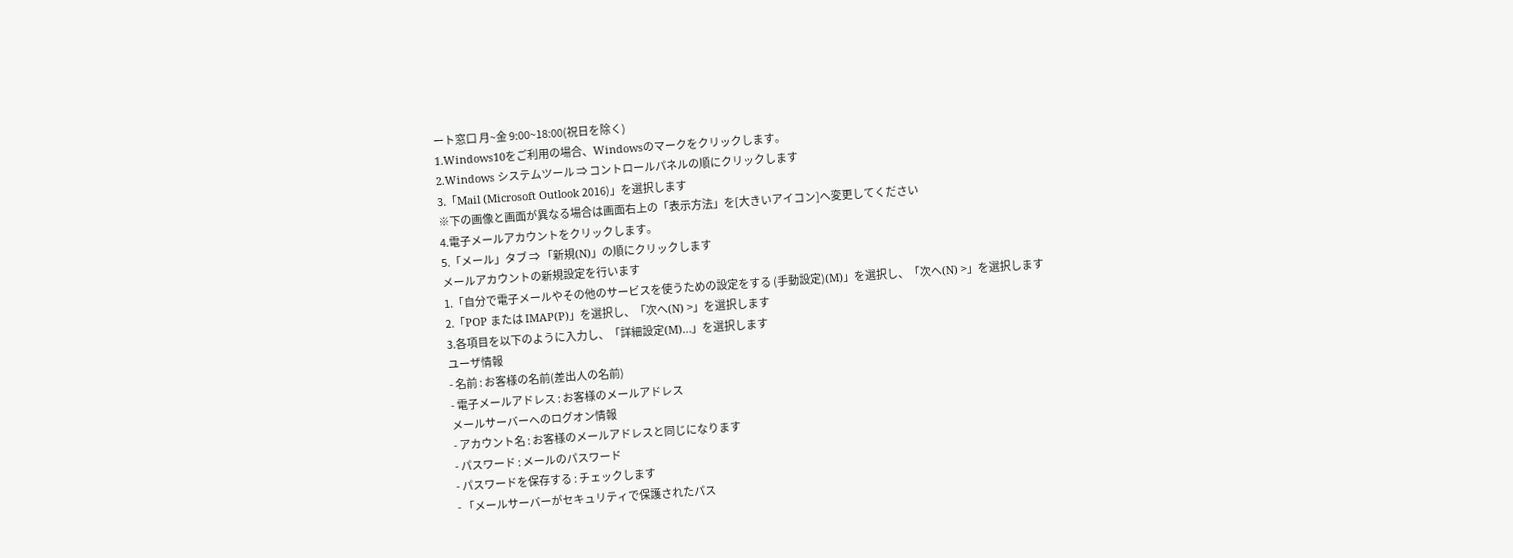ート窓口 月~金 9:00~18:00(祝日を除く)
1.Windows10をご利用の場合、Windowsのマークをクリックします。
2.Windows システムツール ⇒ コントロールパネルの順にクリックします
3.「Mail (Microsoft Outlook 2016)」を選択します
※下の画像と画面が異なる場合は画面右上の「表示方法」を[大きいアイコン]へ変更してください
4.電子メールアカウントをクリックします。
5.「メール」タブ ⇒ 「新規(N)」の順にクリックします
メールアカウントの新規設定を行います
1.「自分で電子メールやその他のサービスを使うための設定をする (手動設定)(M)」を選択し、「次へ(N) >」を選択します
2.「POP または IMAP(P)」を選択し、「次へ(N) >」を選択します
3.各項目を以下のように入力し、「詳細設定(M)…」を選択します
ユーザ情報
- 名前 : お客様の名前(差出人の名前)
- 電子メールアドレス : お客様のメールアドレス
メールサーバーへのログオン情報
- アカウント名 : お客様のメールアドレスと同じになります
- パスワード : メールのパスワード
- パスワードを保存する : チェックします
- 「メールサーバーがセキュリティで保護されたパス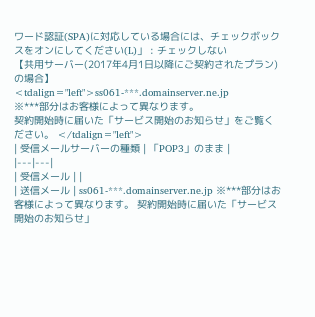ワード認証(SPA)に対応している場合には、チェックボックスをオンにしてください(L)」 : チェックしない
【共用サーバー(2017年4月1日以降にご契約されたプラン)の場合】
<tdalign="left">ss061-***.domainserver.ne.jp
※***部分はお客様によって異なります。
契約開始時に届いた「サービス開始のお知らせ」をご覧ください。 </tdalign="left">
| 受信メールサーバーの種類 | 「POP3」のまま |
|---|---|
| 受信メール | |
| 送信メール | ss061-***.domainserver.ne.jp ※***部分はお客様によって異なります。 契約開始時に届いた「サービス開始のお知らせ」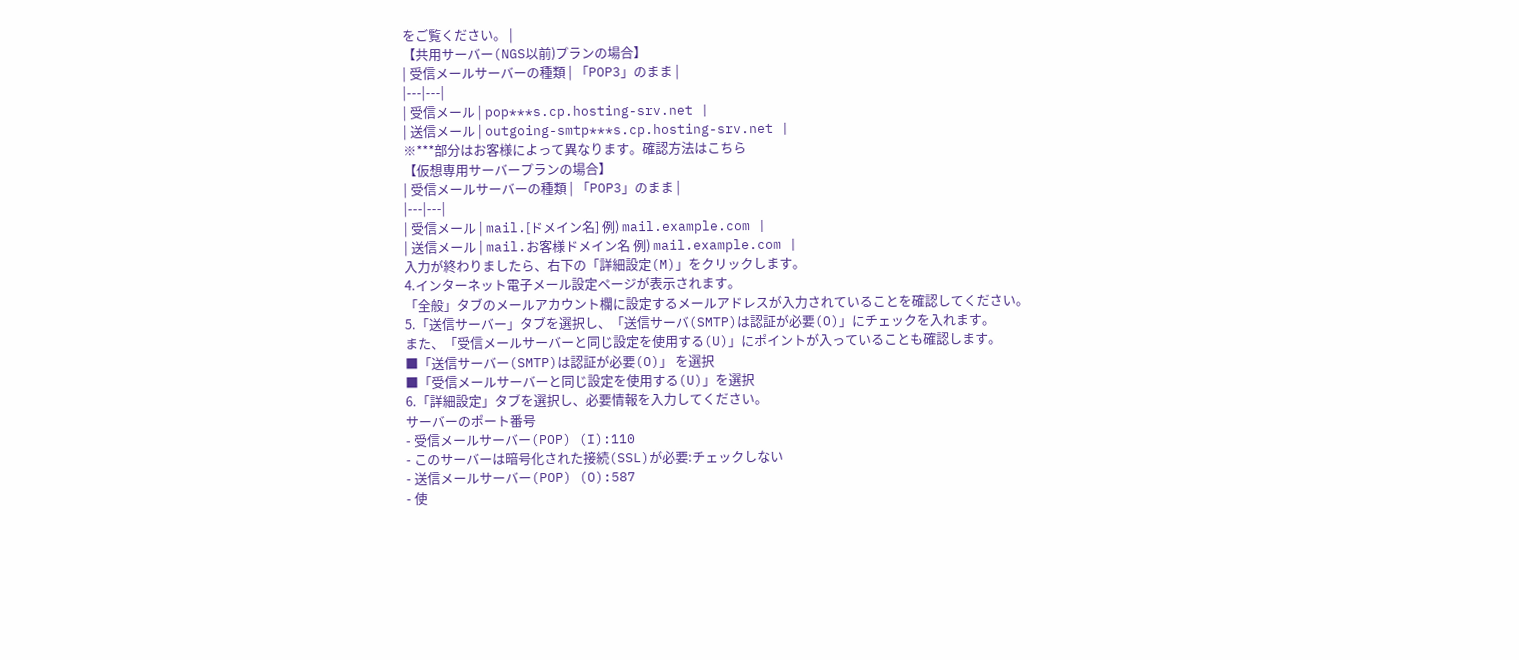をご覧ください。 |
【共用サーバー(NGS以前)プランの場合】
| 受信メールサーバーの種類 | 「POP3」のまま |
|---|---|
| 受信メール | pop***s.cp.hosting-srv.net |
| 送信メール | outgoing-smtp***s.cp.hosting-srv.net |
※***部分はお客様によって異なります。確認方法はこちら
【仮想専用サーバープランの場合】
| 受信メールサーバーの種類 | 「POP3」のまま |
|---|---|
| 受信メール | mail.[ドメイン名] 例) mail.example.com |
| 送信メール | mail.お客様ドメイン名 例) mail.example.com |
入力が終わりましたら、右下の「詳細設定(M)」をクリックします。
4.インターネット電子メール設定ページが表示されます。
「全般」タブのメールアカウント欄に設定するメールアドレスが入力されていることを確認してください。
5.「送信サーバー」タブを選択し、「送信サーバ(SMTP)は認証が必要(O)」にチェックを入れます。
また、「受信メールサーバーと同じ設定を使用する(U)」にポイントが入っていることも確認します。
■「送信サーバー(SMTP)は認証が必要(O)」 を選択
■「受信メールサーバーと同じ設定を使用する(U)」を選択
6.「詳細設定」タブを選択し、必要情報を入力してください。
サーバーのポート番号
- 受信メールサーバー(POP) (I):110
- このサーバーは暗号化された接続(SSL)が必要:チェックしない
- 送信メールサーバー(POP) (O):587
- 使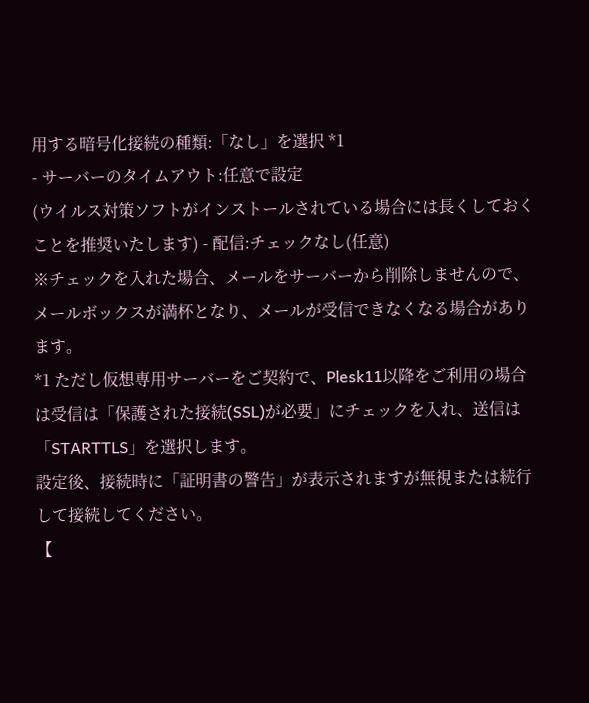用する暗号化接続の種類:「なし」を選択 *1
- サーバーのタイムアウト:任意で設定
(ウイルス対策ソフトがインストールされている場合には長くしておくことを推奨いたします) - 配信:チェックなし(任意)
※チェックを入れた場合、メールをサーバーから削除しませんので、メールボックスが満杯となり、メールが受信できなくなる場合があります。
*1 ただし仮想専用サーバーをご契約で、Plesk11以降をご利用の場合は受信は「保護された接続(SSL)が必要」にチェックを入れ、送信は「STARTTLS」を選択します。
設定後、接続時に「証明書の警告」が表示されますが無視または続行して接続してください。
【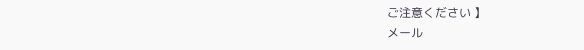ご注意ください 】
メール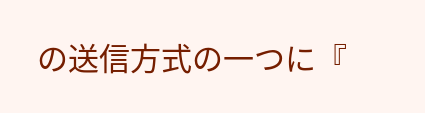の送信方式の一つに『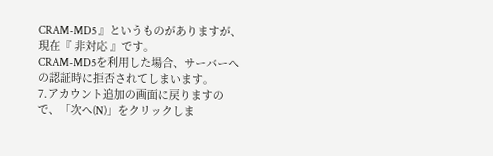CRAM-MD5 』というものがありますが、現在『 非対応 』です。
CRAM-MD5を利用した場合、サーバーへの認証時に拒否されてしまいます。
7.アカウント追加の画面に戻りますので、「次へ(N)」をクリックしま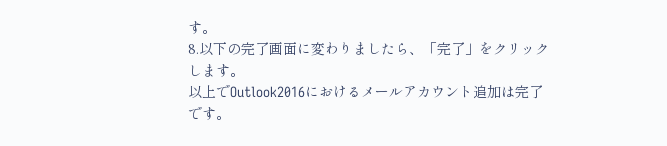す。
8.以下の完了画面に変わりましたら、「完了」をクリックします。
以上でOutlook2016におけるメールアカウント追加は完了です。